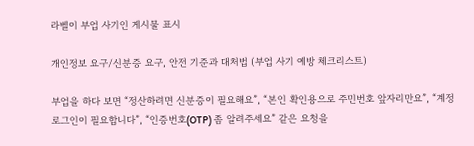라벨이 부업 사기인 게시물 표시

개인정보 요구/신분증 요구, 안전 기준과 대처법 (부업 사기 예방 체크리스트)

부업을 하다 보면 “정산하려면 신분증이 필요해요”, “본인 확인용으로 주민번호 앞자리만요”, “계정 로그인이 필요합니다”, “인증번호(OTP) 좀 알려주세요” 같은 요청을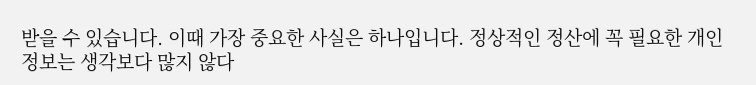받을 수 있습니다. 이때 가장 중요한 사실은 하나입니다. 정상적인 정산에 꼭 필요한 개인정보는 생각보다 많지 않다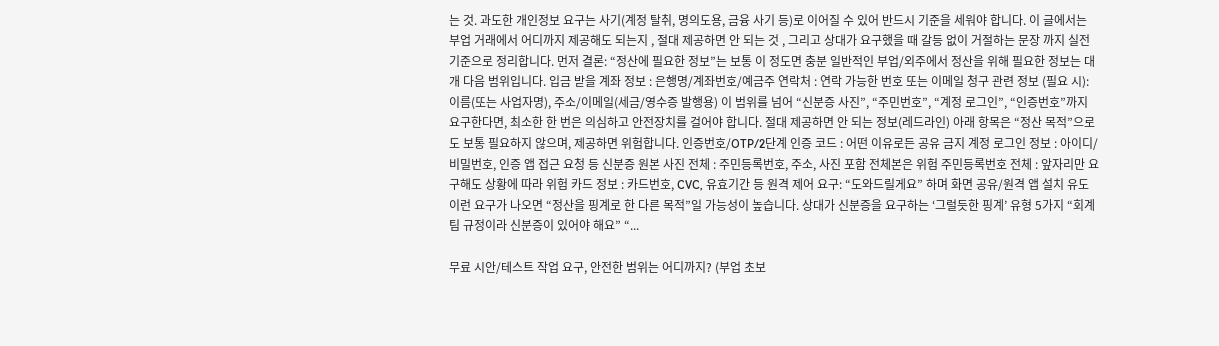는 것. 과도한 개인정보 요구는 사기(계정 탈취, 명의도용, 금융 사기 등)로 이어질 수 있어 반드시 기준을 세워야 합니다. 이 글에서는 부업 거래에서 어디까지 제공해도 되는지 , 절대 제공하면 안 되는 것 , 그리고 상대가 요구했을 때 갈등 없이 거절하는 문장 까지 실전 기준으로 정리합니다. 먼저 결론: “정산에 필요한 정보”는 보통 이 정도면 충분 일반적인 부업/외주에서 정산을 위해 필요한 정보는 대개 다음 범위입니다. 입금 받을 계좌 정보 : 은행명/계좌번호/예금주 연락처 : 연락 가능한 번호 또는 이메일 청구 관련 정보 (필요 시): 이름(또는 사업자명), 주소/이메일(세금/영수증 발행용) 이 범위를 넘어 “신분증 사진”, “주민번호”, “계정 로그인”, “인증번호”까지 요구한다면, 최소한 한 번은 의심하고 안전장치를 걸어야 합니다. 절대 제공하면 안 되는 정보(레드라인) 아래 항목은 “정산 목적”으로도 보통 필요하지 않으며, 제공하면 위험합니다. 인증번호/OTP/2단계 인증 코드 : 어떤 이유로든 공유 금지 계정 로그인 정보 : 아이디/비밀번호, 인증 앱 접근 요청 등 신분증 원본 사진 전체 : 주민등록번호, 주소, 사진 포함 전체본은 위험 주민등록번호 전체 : 앞자리만 요구해도 상황에 따라 위험 카드 정보 : 카드번호, CVC, 유효기간 등 원격 제어 요구: “도와드릴게요” 하며 화면 공유/원격 앱 설치 유도 이런 요구가 나오면 “정산을 핑계로 한 다른 목적”일 가능성이 높습니다. 상대가 신분증을 요구하는 ‘그럴듯한 핑계’ 유형 5가지 “회계팀 규정이라 신분증이 있어야 해요” “...

무료 시안/테스트 작업 요구, 안전한 범위는 어디까지? (부업 초보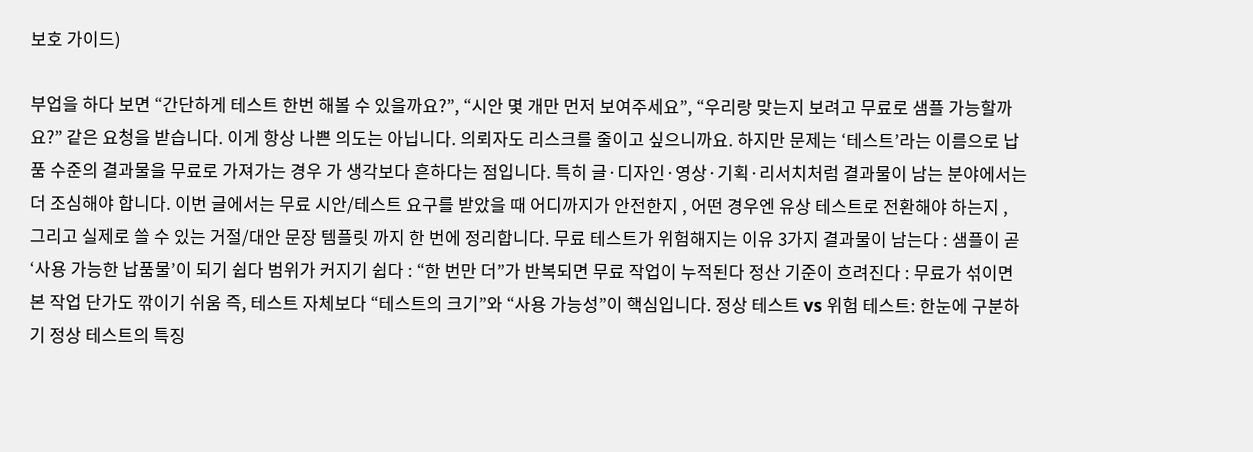보호 가이드)

부업을 하다 보면 “간단하게 테스트 한번 해볼 수 있을까요?”, “시안 몇 개만 먼저 보여주세요”, “우리랑 맞는지 보려고 무료로 샘플 가능할까요?” 같은 요청을 받습니다. 이게 항상 나쁜 의도는 아닙니다. 의뢰자도 리스크를 줄이고 싶으니까요. 하지만 문제는 ‘테스트’라는 이름으로 납품 수준의 결과물을 무료로 가져가는 경우 가 생각보다 흔하다는 점입니다. 특히 글·디자인·영상·기획·리서치처럼 결과물이 남는 분야에서는 더 조심해야 합니다. 이번 글에서는 무료 시안/테스트 요구를 받았을 때 어디까지가 안전한지 , 어떤 경우엔 유상 테스트로 전환해야 하는지 , 그리고 실제로 쓸 수 있는 거절/대안 문장 템플릿 까지 한 번에 정리합니다. 무료 테스트가 위험해지는 이유 3가지 결과물이 남는다 : 샘플이 곧 ‘사용 가능한 납품물’이 되기 쉽다 범위가 커지기 쉽다 : “한 번만 더”가 반복되면 무료 작업이 누적된다 정산 기준이 흐려진다 : 무료가 섞이면 본 작업 단가도 깎이기 쉬움 즉, 테스트 자체보다 “테스트의 크기”와 “사용 가능성”이 핵심입니다. 정상 테스트 vs 위험 테스트: 한눈에 구분하기 정상 테스트의 특징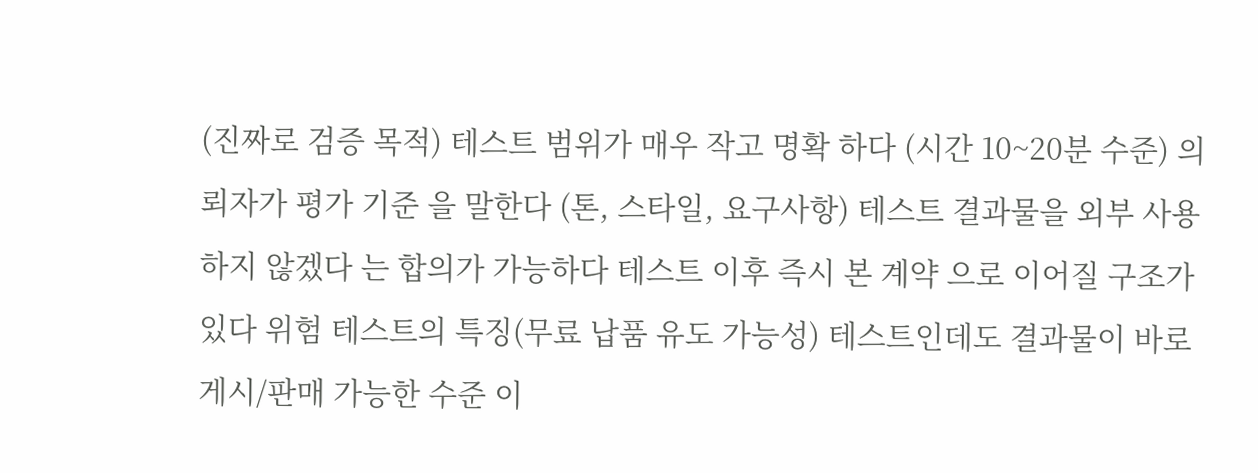(진짜로 검증 목적) 테스트 범위가 매우 작고 명확 하다 (시간 10~20분 수준) 의뢰자가 평가 기준 을 말한다 (톤, 스타일, 요구사항) 테스트 결과물을 외부 사용하지 않겠다 는 합의가 가능하다 테스트 이후 즉시 본 계약 으로 이어질 구조가 있다 위험 테스트의 특징(무료 납품 유도 가능성) 테스트인데도 결과물이 바로 게시/판매 가능한 수준 이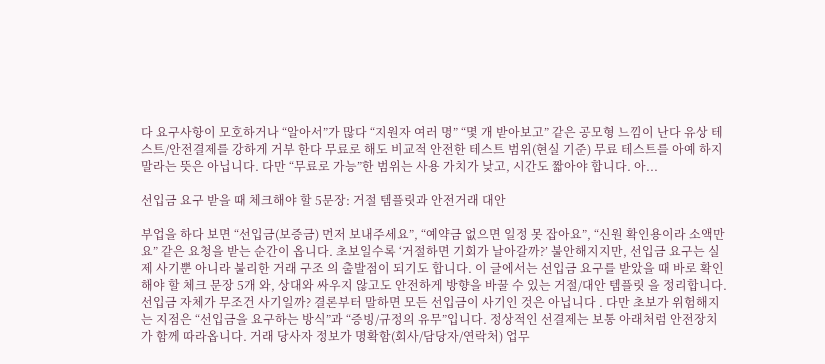다 요구사항이 모호하거나 “알아서”가 많다 “지원자 여러 명” “몇 개 받아보고” 같은 공모형 느낌이 난다 유상 테스트/안전결제를 강하게 거부 한다 무료로 해도 비교적 안전한 테스트 범위(현실 기준) 무료 테스트를 아예 하지 말라는 뜻은 아닙니다. 다만 “무료로 가능”한 범위는 사용 가치가 낮고, 시간도 짧아야 합니다. 아...

선입금 요구 받을 때 체크해야 할 5문장: 거절 템플릿과 안전거래 대안

부업을 하다 보면 “선입금(보증금) 먼저 보내주세요”, “예약금 없으면 일정 못 잡아요”, “신원 확인용이라 소액만요” 같은 요청을 받는 순간이 옵니다. 초보일수록 ‘거절하면 기회가 날아갈까?’ 불안해지지만, 선입금 요구는 실제 사기뿐 아니라 불리한 거래 구조 의 출발점이 되기도 합니다. 이 글에서는 선입금 요구를 받았을 때 바로 확인해야 할 체크 문장 5개 와, 상대와 싸우지 않고도 안전하게 방향을 바꿀 수 있는 거절/대안 템플릿 을 정리합니다. 선입금 자체가 무조건 사기일까? 결론부터 말하면 모든 선입금이 사기인 것은 아닙니다 . 다만 초보가 위험해지는 지점은 “선입금을 요구하는 방식”과 “증빙/규정의 유무”입니다. 정상적인 선결제는 보통 아래처럼 안전장치 가 함께 따라옵니다. 거래 당사자 정보가 명확함(회사/담당자/연락처) 업무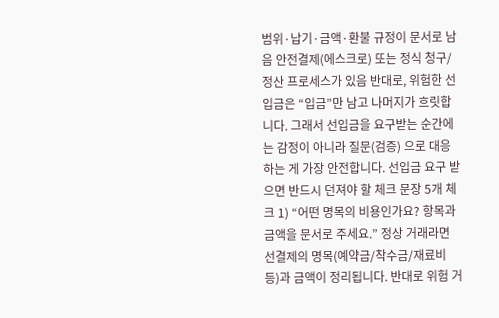범위·납기·금액·환불 규정이 문서로 남음 안전결제(에스크로) 또는 정식 청구/정산 프로세스가 있음 반대로, 위험한 선입금은 “입금”만 남고 나머지가 흐릿합니다. 그래서 선입금을 요구받는 순간에는 감정이 아니라 질문(검증) 으로 대응하는 게 가장 안전합니다. 선입금 요구 받으면 반드시 던져야 할 체크 문장 5개 체크 1) “어떤 명목의 비용인가요? 항목과 금액을 문서로 주세요.” 정상 거래라면 선결제의 명목(예약금/착수금/재료비 등)과 금액이 정리됩니다. 반대로 위험 거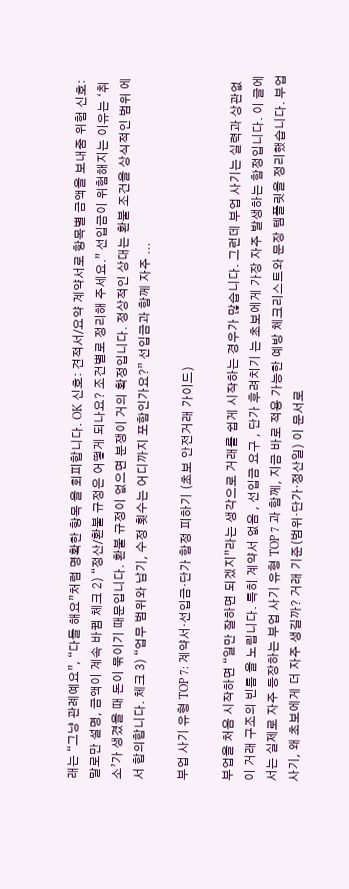래는 “그냥 관례예요”, “다들 해요”처럼 명확한 항목 을 회피합니다. OK 신호: 견적서/요약 계약서로 항목별 금액을 보내줌 위험 신호: 말로만 설명, 금액이 계속 바뀜 체크 2) “정산/환불 규정은 어떻게 되나요? 조건별로 정리해 주세요.” 선입금이 위험해지는 이유는 ‘취소’가 생겼을 때 돈이 묶이기 때문입니다. 환불 규정이 없으면 분쟁이 거의 확정입니다. 정상적인 상대는 환불 조건을 상식적인 범위 에서 합의합니다. 체크 3) “업무 범위와 납기, 수정 횟수는 어디까지 포함인가요?” 선입금과 함께 자주 ...

부업 사기 유형 TOP 7: 계약서·선입금·단가 함정 피하기 (초보 안전거래 가이드)

부업을 처음 시작하면 “일만 잘하면 되겠지”라는 생각으로 거래를 쉽게 시작하는 경우가 많습니다. 그런데 부업 사기는 실력과 상관없이 거래 구조의 빈틈 을 노립니다. 특히 계약서 없음 , 선입금 요구 , 단가 후려치기 는 초보에게 가장 자주 발생하는 함정입니다. 이 글에서는 실제로 자주 등장하는 부업 사기 유형 TOP 7 과 함께, 지금 바로 적용 가능한 예방 체크리스트와 문장 템플릿을 정리했습니다. 부업 사기, 왜 초보에게 더 자주 생길까? 거래 기준(범위·단가·정산일) 이 문서로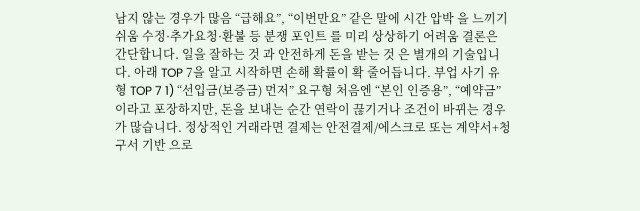남지 않는 경우가 많음 “급해요”, “이번만요” 같은 말에 시간 압박 을 느끼기 쉬움 수정·추가요청·환불 등 분쟁 포인트 를 미리 상상하기 어려움 결론은 간단합니다. 일을 잘하는 것 과 안전하게 돈을 받는 것 은 별개의 기술입니다. 아래 TOP 7을 알고 시작하면 손해 확률이 확 줄어듭니다. 부업 사기 유형 TOP 7 1) “선입금(보증금) 먼저” 요구형 처음엔 “본인 인증용”, “예약금”이라고 포장하지만, 돈을 보내는 순간 연락이 끊기거나 조건이 바뀌는 경우가 많습니다. 정상적인 거래라면 결제는 안전결제/에스크로 또는 계약서+청구서 기반 으로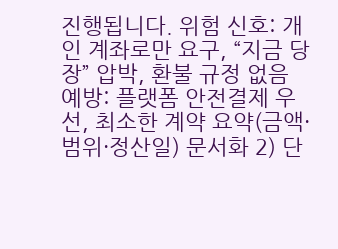진행됩니다. 위험 신호: 개인 계좌로만 요구, “지금 당장” 압박, 환불 규정 없음 예방: 플랫폼 안전결제 우선, 최소한 계약 요약(금액·범위·정산일) 문서화 2) 단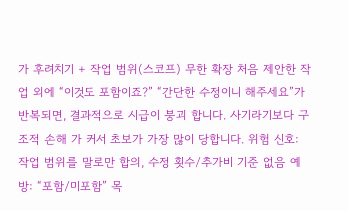가 후려치기 + 작업 범위(스코프) 무한 확장 처음 제안한 작업 외에 “이것도 포함이죠?” “간단한 수정이니 해주세요”가 반복되면, 결과적으로 시급이 붕괴 합니다. 사기라기보다 구조적 손해 가 커서 초보가 가장 많이 당합니다. 위험 신호: 작업 범위를 말로만 합의, 수정 횟수/추가비 기준 없음 예방: “포함/미포함” 목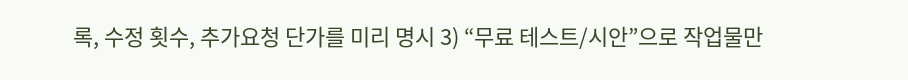록, 수정 횟수, 추가요청 단가를 미리 명시 3) “무료 테스트/시안”으로 작업물만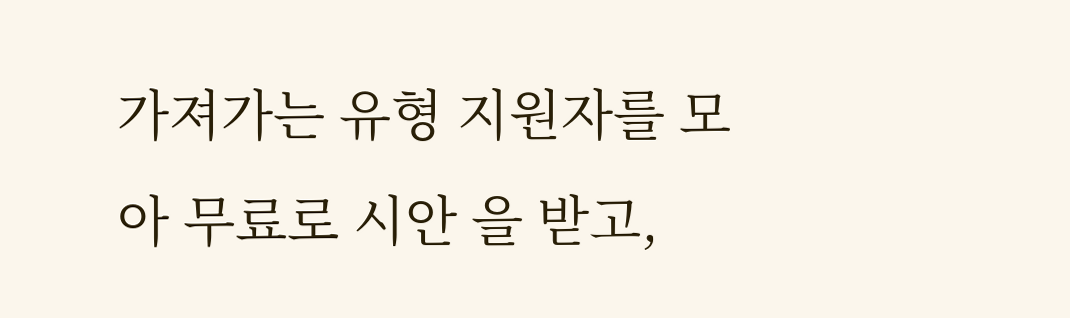가져가는 유형 지원자를 모아 무료로 시안 을 받고,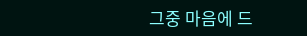그중 마음에 드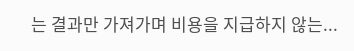는 결과만 가져가며 비용을 지급하지 않는...